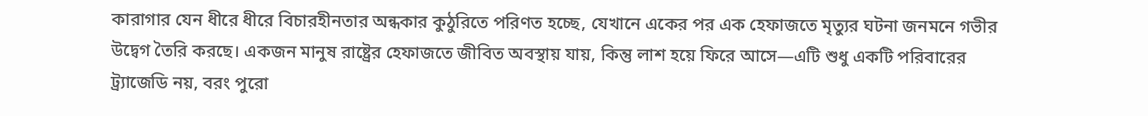কারাগার যেন ধীরে ধীরে বিচারহীনতার অন্ধকার কুঠুরিতে পরিণত হচ্ছে, যেখানে একের পর এক হেফাজতে মৃত্যুর ঘটনা জনমনে গভীর উদ্বেগ তৈরি করছে। একজন মানুষ রাষ্ট্রের হেফাজতে জীবিত অবস্থায় যায়, কিন্তু লাশ হয়ে ফিরে আসে—এটি শুধু একটি পরিবারের ট্র্যাজেডি নয়, বরং পুরো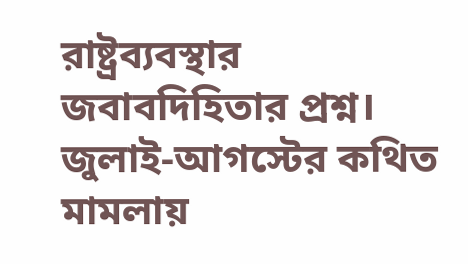রাষ্ট্রব্যবস্থার জবাবদিহিতার প্রশ্ন।
জুলাই-আগস্টের কথিত মামলায়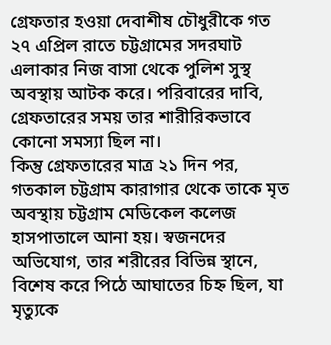গ্রেফতার হওয়া দেবাশীষ চৌধুরীকে গত ২৭ এপ্রিল রাতে চট্টগ্রামের সদরঘাট এলাকার নিজ বাসা থেকে পুলিশ সুস্থ অবস্থায় আটক করে। পরিবারের দাবি, গ্রেফতারের সময় তার শারীরিকভাবে কোনো সমস্যা ছিল না।
কিন্তু গ্রেফতারের মাত্র ২১ দিন পর, গতকাল চট্টগ্রাম কারাগার থেকে তাকে মৃত অবস্থায় চট্টগ্রাম মেডিকেল কলেজ হাসপাতালে আনা হয়। স্বজনদের অভিযোগ, তার শরীরের বিভিন্ন স্থানে, বিশেষ করে পিঠে আঘাতের চিহ্ন ছিল, যা মৃত্যুকে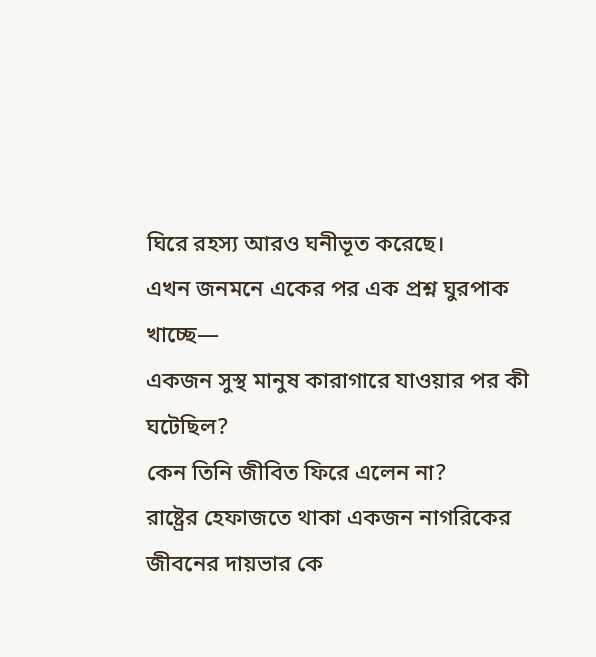ঘিরে রহস্য আরও ঘনীভূত করেছে।
এখন জনমনে একের পর এক প্রশ্ন ঘুরপাক খাচ্ছে—
একজন সুস্থ মানুষ কারাগারে যাওয়ার পর কী ঘটেছিল?
কেন তিনি জীবিত ফিরে এলেন না?
রাষ্ট্রের হেফাজতে থাকা একজন নাগরিকের জীবনের দায়ভার কে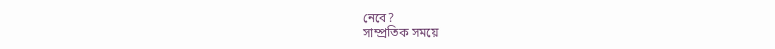নেবে?
সাম্প্রতিক সময়ে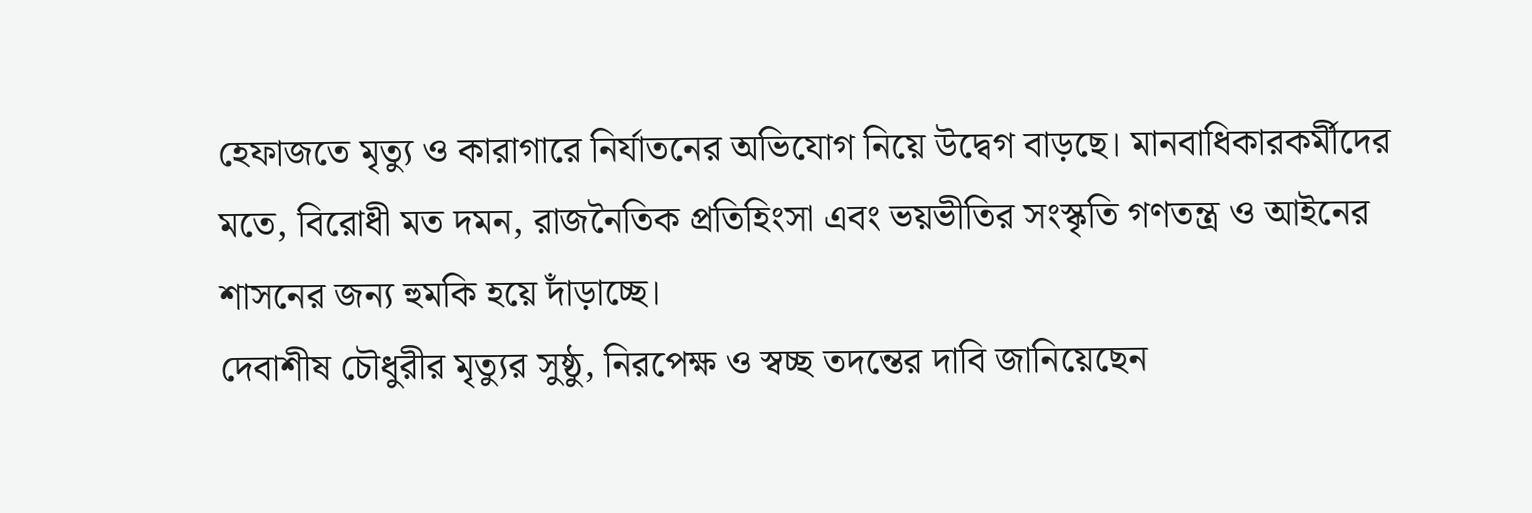হেফাজতে মৃত্যু ও কারাগারে নির্যাতনের অভিযোগ নিয়ে উদ্বেগ বাড়ছে। মানবাধিকারকর্মীদের মতে, বিরোধী মত দমন, রাজনৈতিক প্রতিহিংসা এবং ভয়ভীতির সংস্কৃতি গণতন্ত্র ও আইনের শাসনের জন্য হুমকি হয়ে দাঁড়াচ্ছে।
দেবাশীষ চৌধুরীর মৃত্যুর সুষ্ঠু, নিরপেক্ষ ও স্বচ্ছ তদন্তের দাবি জানিয়েছেন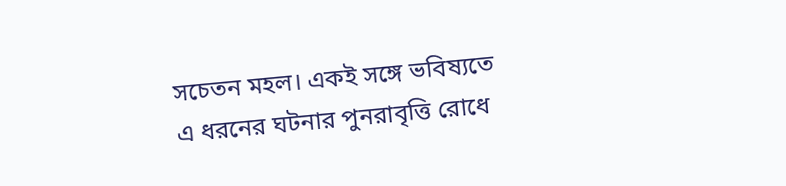সচেতন মহল। একই সঙ্গে ভবিষ্যতে এ ধরনের ঘটনার পুনরাবৃত্তি রোধে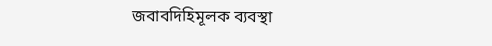জবাবদিহিমূলক ব্যবস্থা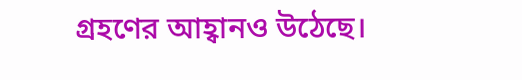গ্রহণের আহ্বানও উঠেছে।